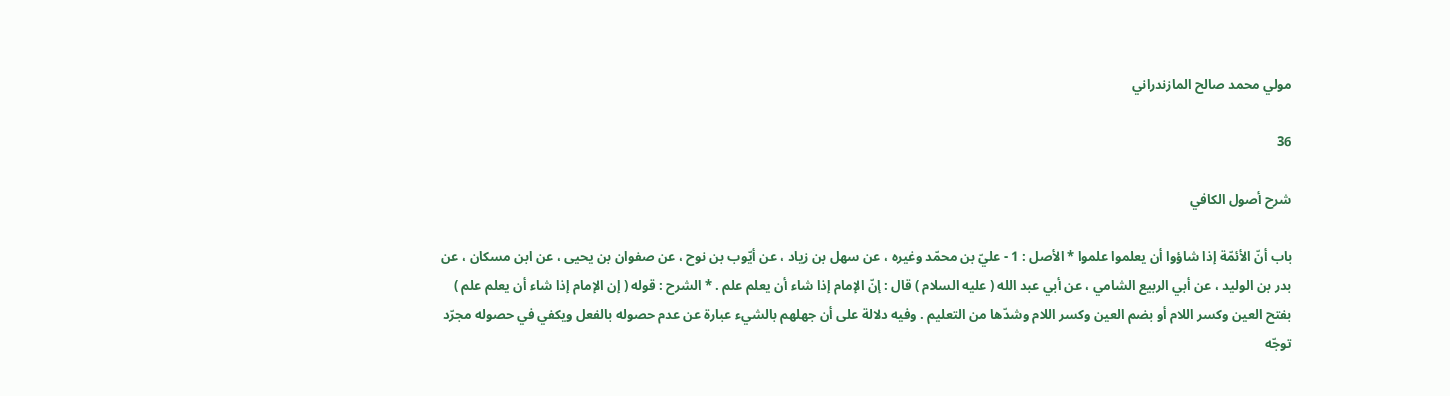مولي محمد صالح المازندراني

36

شرح أصول الكافي

باب أنّ الأئمّة إذا شاؤوا أن يعلموا علموا * الأصل : 1 - عليّ بن محمّد وغيره ، عن سهل بن زياد ، عن أيّوب بن نوح ، عن صفوان بن يحيى ، عن ابن مسكان ، عن بدر بن الوليد ، عن أبي الربيع الشامي ، عن أبي عبد الله ( عليه السلام ) قال : إنّ الإمام إذا شاء أن يعلم علم . * الشرح : قوله ( إن الإمام إذا شاء أن يعلم علم ) بفتح العين وكسر اللام أو بضم العين وكسر اللام وشدّها من التعليم . وفيه دلالة على أن جهلهم بالشيء عبارة عن عدم حصوله بالفعل ويكفي في حصوله مجرّد توجّه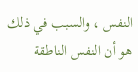النفس ، والسبب في ذلك هو أن النفس الناطقة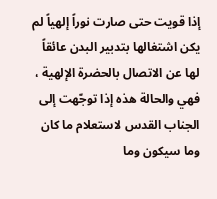إذا قويت حتى صارت نوراً إلهياً لم يكن اشتغالها بتدبير البدن عائقاً لها عن الاتصال بالحضرة الإلهية ، فهي والحالة هذه إذا توجّهت إلى الجناب القدس لاستعلام ما كان وما سيكون وما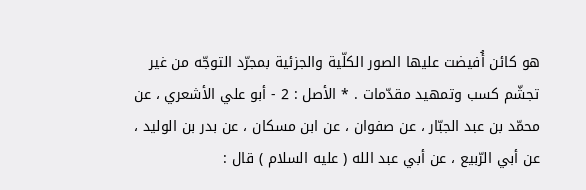هو كائن أُفيضت عليها الصور الكلّية والجزئية بمجرّد التوجّه من غير تجشّم كسب وتمهيد مقدّمات . * الأصل : 2 - أبو علي الأشعري ، عن محمّد بن عبد الجبّار ، عن صفوان ، عن ابن مسكان ، عن بدر بن الوليد ، عن أبي الرّبيع ، عن أبي عبد الله ( عليه السلام ) قال :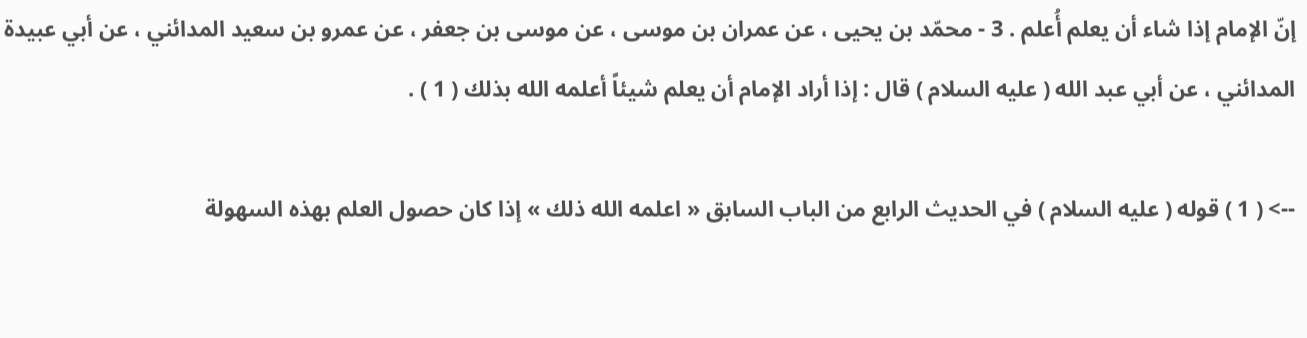إنّ الإمام إذا شاء أن يعلم أُعلم . 3 - محمّد بن يحيى ، عن عمران بن موسى ، عن موسى بن جعفر ، عن عمرو بن سعيد المدائني ، عن أبي عبيدة المدائني ، عن أبي عبد الله ( عليه السلام ) قال : إذا أراد الإمام أن يعلم شيئاً أعلمه الله بذلك ( 1 ) .

--> ( 1 ) قوله ( عليه السلام ) في الحديث الرابع من الباب السابق « اعلمه الله ذلك » إذا كان حصول العلم بهذه السهولة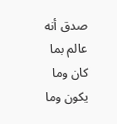صدق أنه عالم بما كان وما يكون وما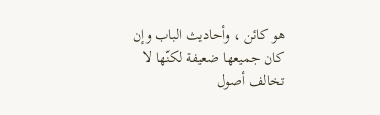هو كائن ، وأحاديث الباب وإن كان جميعها ضعيفة لكنّها لا تخالف أصول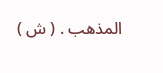المذهب . ( ش )